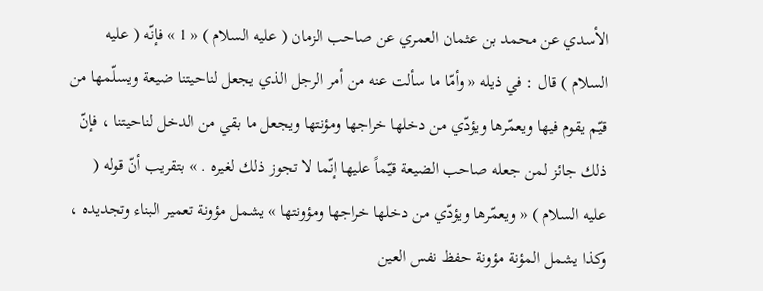الأسدي عن محمد بن عثمان العمري عن صاحب الزمان ( عليه السلام ) « 1 » فإنّه ( عليه السلام ) قال : في ذيله « وأمّا ما سألت عنه من أمر الرجل الذي يجعل لناحيتنا ضيعة ويسلّمها من قيّم يقوم فيها ويعمّرها ويؤدّي من دخلها خراجها ومؤنتها ويجعل ما بقي من الدخل لناحيتنا ، فإنّ ذلك جائز لمن جعله صاحب الضيعة قيّماً عليها إنّما لا تجوز ذلك لغيره . » بتقريب أنّ قوله ( عليه السلام ) « ويعمّرها ويؤدّي من دخلها خراجها ومؤونتها » يشمل مؤونة تعمير البناء وتجديده ، وكذا يشمل المؤنة مؤونة حفظ نفس العين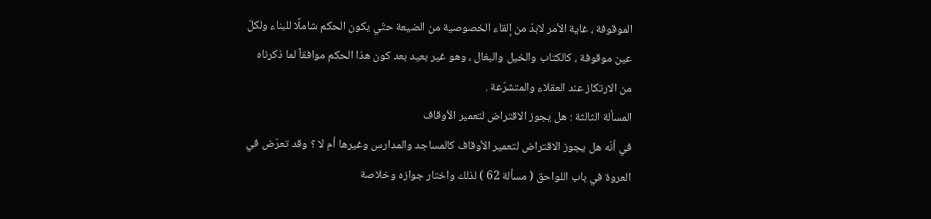الموقوفة ، غاية الأمر لابدّ من إلقاء الخصوصية من الضيعة حتّي يكون الحكم شاملًا للبناء ولكلّ عين موقوفة ، كالكتاب والخيل والبغال ، وهو غير بعيد بعد كون هذا الحكم موافقاً لما ذكرناه من الارتكاز عند العقلاء والمتشرّعة .
المسألة الثالثة : هل يجوز الاقتراض لتعمير الأوقاف
في أنّه هل يجوز الاقتراض لتعمير الأوقاف كالمساجد والمدارس وغيرها أم لا ؟ وقد تعرّض في العروة في باب اللواحق ( مسألة 62 ) لذلك واختار جوازه وخلاصة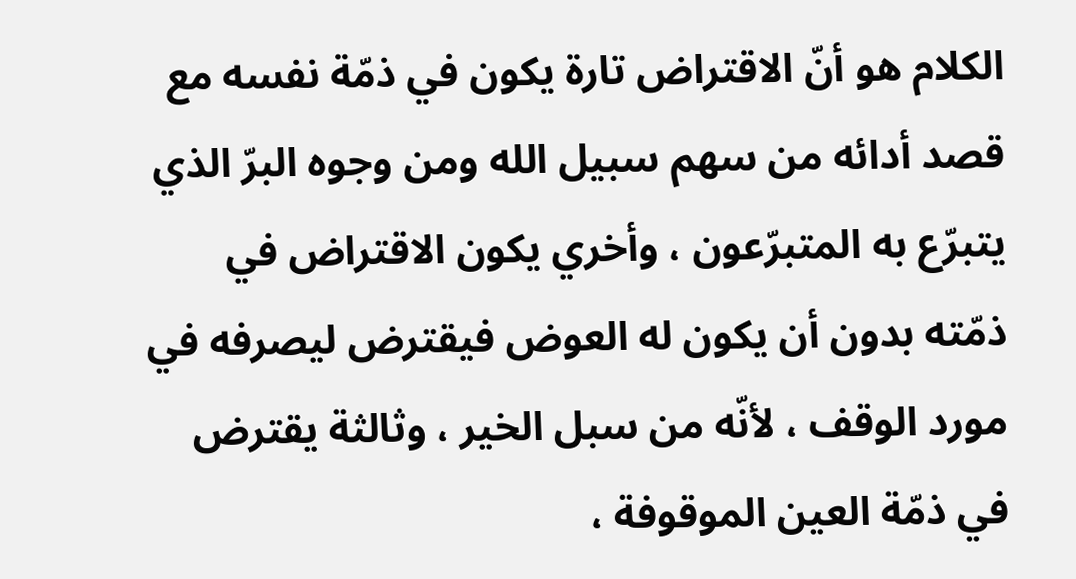الكلام هو أنّ الاقتراض تارة يكون في ذمّة نفسه مع قصد أدائه من سهم سبيل الله ومن وجوه البرّ الذي يتبرّع به المتبرّعون ، وأخري يكون الاقتراض في ذمّته بدون أن يكون له العوض فيقترض ليصرفه في مورد الوقف ، لأنّه من سبل الخير ، وثالثة يقترض في ذمّة العين الموقوفة ،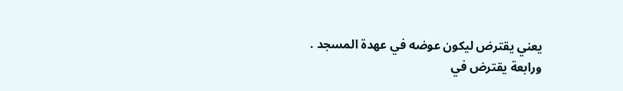يعني يقترض ليكون عوضه في عهدة المسجد .
ورابعة يقترض في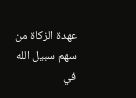عهدة الزكاة من سهم سبيل الله في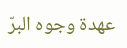عهدة وجوه البرّ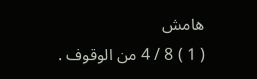هامش
( 1 ) 8 / 4 من الوقوف .